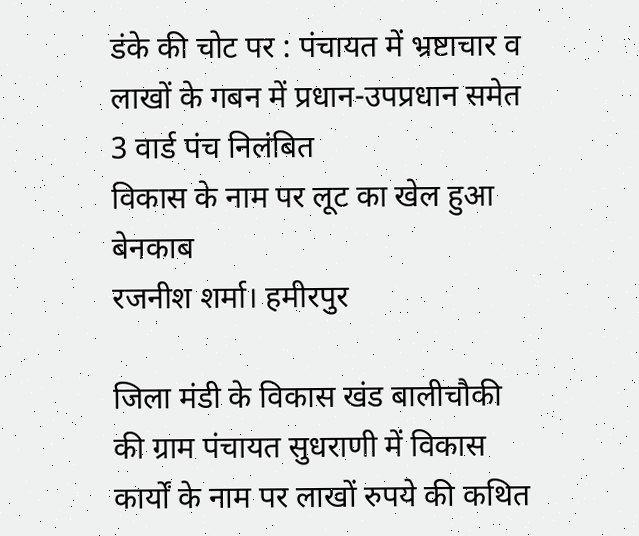डंके की चोट पर : पंचायत में भ्रष्टाचार व लाखों के गबन में प्रधान-उपप्रधान समेत 3 वार्ड पंच निलंबित
विकास के नाम पर लूट का खेल हुआ बेनकाब
रजनीश शर्मा। हमीरपुर

जिला मंडी के विकास खंड बालीचौकी की ग्राम पंचायत सुधराणी में विकास कार्यों के नाम पर लाखों रुपये की कथित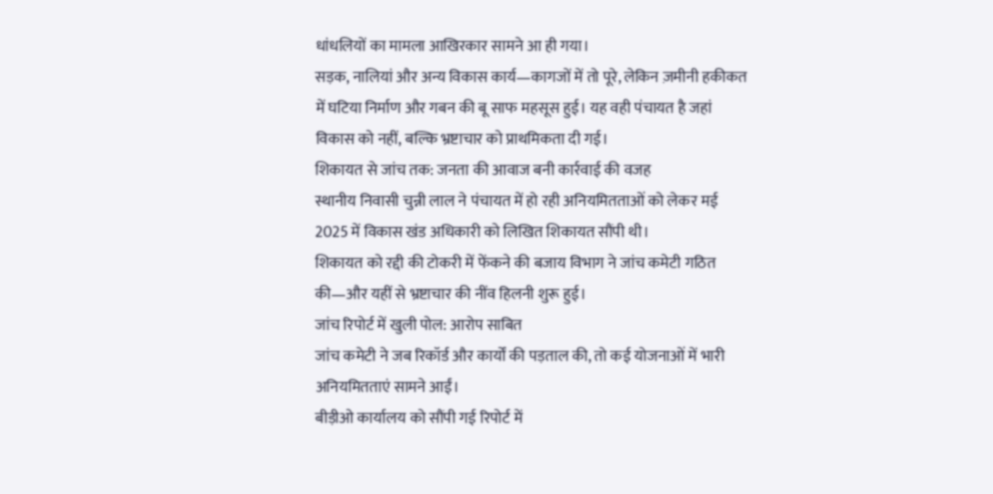धांधलियों का मामला आखिरकार सामने आ ही गया।
सड़क, नालियां और अन्य विकास कार्य—कागजों में तो पूरे, लेकिन ज़मीनी हकीकत में घटिया निर्माण और गबन की बू साफ महसूस हुई। यह वही पंचायत है जहां विकास को नहीं, बल्कि भ्रष्टाचार को प्राथमिकता दी गई।
शिकायत से जांच तक: जनता की आवाज बनी कार्रवाई की वजह
स्थानीय निवासी चुन्नी लाल ने पंचायत में हो रही अनियमितताओं को लेकर मई 2025 में विकास खंड अधिकारी को लिखित शिकायत सौंपी थी।
शिकायत को रद्दी की टोकरी में फेंकने की बजाय विभाग ने जांच कमेटी गठित की—और यहीं से भ्रष्टाचार की नींव हिलनी शुरू हुई।
जांच रिपोर्ट में खुली पोल: आरोप साबित
जांच कमेटी ने जब रिकॉर्ड और कार्यों की पड़ताल की, तो कई योजनाओं में भारी अनियमितताएं सामने आईं।
बीड़ीओ कार्यालय को सौंपी गई रिपोर्ट में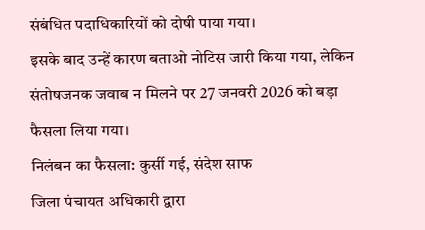संबंधित पदाधिकारियों को दोषी पाया गया।
इसके बाद उन्हें कारण बताओ नोटिस जारी किया गया, लेकिन संतोषजनक जवाब न मिलने पर 27 जनवरी 2026 को बड़ा फैसला लिया गया।
निलंबन का फैसला: कुर्सी गई, संदेश साफ
जिला पंचायत अधिकारी द्वारा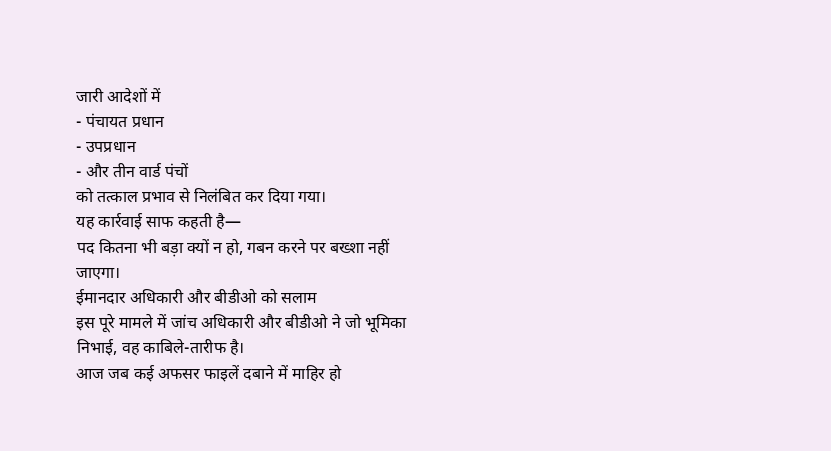जारी आदेशों में
- पंचायत प्रधान
- उपप्रधान
- और तीन वार्ड पंचों
को तत्काल प्रभाव से निलंबित कर दिया गया।
यह कार्रवाई साफ कहती है—
पद कितना भी बड़ा क्यों न हो, गबन करने पर बख्शा नहीं जाएगा।
ईमानदार अधिकारी और बीडीओ को सलाम
इस पूरे मामले में जांच अधिकारी और बीडीओ ने जो भूमिका निभाई, वह काबिले-तारीफ है।
आज जब कई अफसर फाइलें दबाने में माहिर हो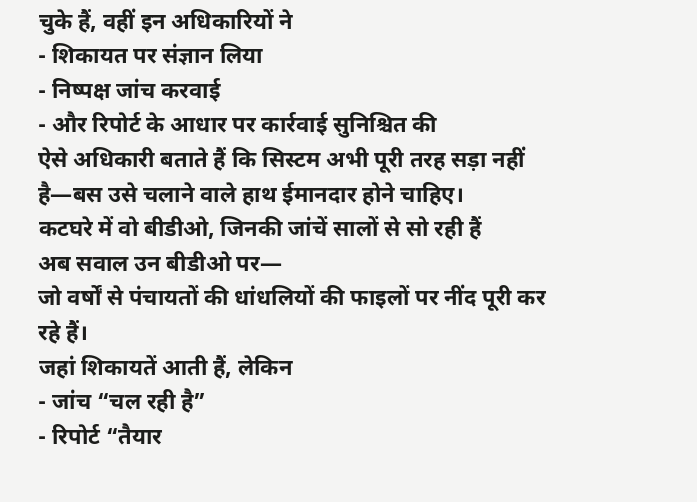चुके हैं, वहीं इन अधिकारियों ने
- शिकायत पर संज्ञान लिया
- निष्पक्ष जांच करवाई
- और रिपोर्ट के आधार पर कार्रवाई सुनिश्चित की
ऐसे अधिकारी बताते हैं कि सिस्टम अभी पूरी तरह सड़ा नहीं है—बस उसे चलाने वाले हाथ ईमानदार होने चाहिए।
कटघरे में वो बीडीओ, जिनकी जांचें सालों से सो रही हैं
अब सवाल उन बीडीओ पर—
जो वर्षों से पंचायतों की धांधलियों की फाइलों पर नींद पूरी कर रहे हैं।
जहां शिकायतें आती हैं, लेकिन
- जांच “चल रही है”
- रिपोर्ट “तैयार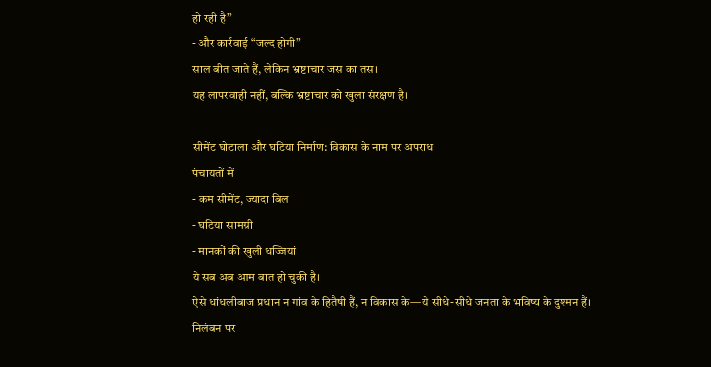हो रही है”
- और कार्रवाई “जल्द होगी”
साल बीत जाते हैं, लेकिन भ्रष्टाचार जस का तस।
यह लापरवाही नहीं, बल्कि भ्रष्टाचार को खुला संरक्षण है।

सीमेंट घोटाला और घटिया निर्माण: विकास के नाम पर अपराध
पंचायतों में
- कम सीमेंट, ज्यादा बिल
- घटिया सामग्री
- मानकों की खुली धज्जियां
ये सब अब आम बात हो चुकी है।
ऐसे धांधलीबाज प्रधान न गांव के हितैषी हैं, न विकास के—ये सीधे-सीधे जनता के भविष्य के दुश्मन हैं।
निलंबन पर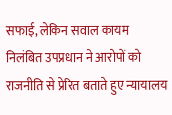सफाई, लेकिन सवाल कायम
निलंबित उपप्रधान ने आरोपों को राजनीति से प्रेरित बताते हुए न्यायालय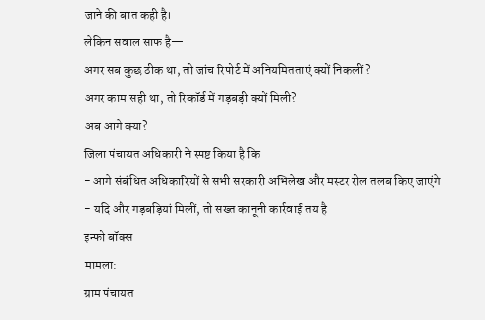जाने की बात कही है।
लेकिन सवाल साफ है—
अगर सब कुछ ठीक था, तो जांच रिपोर्ट में अनियमितताएं क्यों निकलीं?
अगर काम सही था, तो रिकॉर्ड में गड़बड़ी क्यों मिली?
अब आगे क्या?
जिला पंचायत अधिकारी ने स्पष्ट किया है कि
- आगे संबंधित अधिकारियों से सभी सरकारी अभिलेख और मस्टर रोल तलब किए जाएंगे
- यदि और गड़बड़ियां मिलीं, तो सख्त कानूनी कार्रवाई तय है
इन्फो बॉक्स
मामला:
ग्राम पंचायत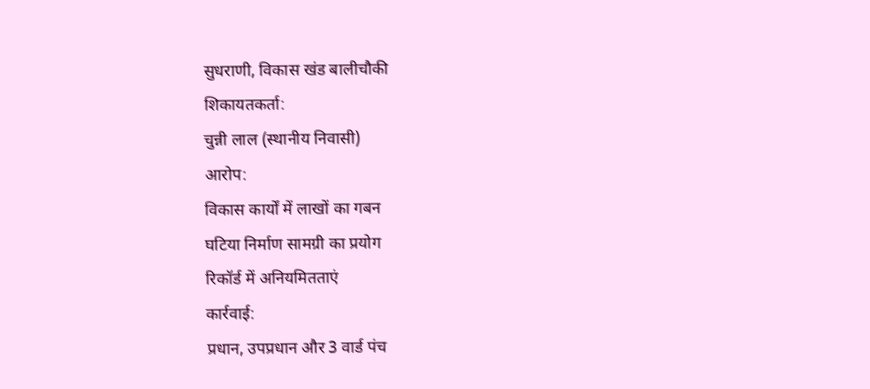सुधराणी, विकास खंड बालीचौकी
शिकायतकर्ता:
चुन्नी लाल (स्थानीय निवासी)
आरोप:
विकास कार्यों में लाखों का गबन
घटिया निर्माण सामग्री का प्रयोग
रिकॉर्ड में अनियमितताएं
कार्रवाई:
प्रधान, उपप्रधान और 3 वार्ड पंच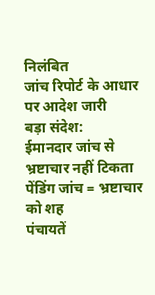निलंबित
जांच रिपोर्ट के आधार पर आदेश जारी
बड़ा संदेश:
ईमानदार जांच से भ्रष्टाचार नहीं टिकता
पेंडिंग जांच = भ्रष्टाचार को शह
पंचायतें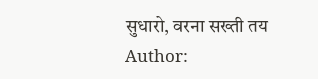सुधारो, वरना सख्ती तय
Author: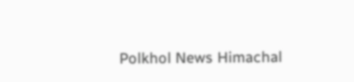Polkhol News Himachal